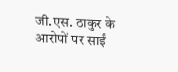जी.एस. ठाकुर के आरोपों पर साईं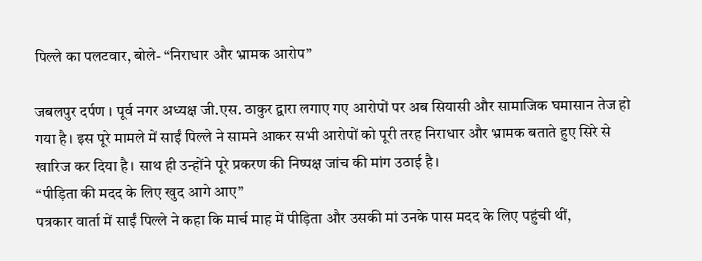पिल्ले का पलटवार, बोले- “निराधार और भ्रामक आरोप”

जबलपुर दर्पण । पूर्व नगर अध्यक्ष जी.एस. ठाकुर द्वारा लगाए गए आरोपों पर अब सियासी और सामाजिक घमासान तेज हो गया है। इस पूरे मामले में साईं पिल्ले ने सामने आकर सभी आरोपों को पूरी तरह निराधार और भ्रामक बताते हुए सिरे से खारिज कर दिया है। साथ ही उन्होंने पूरे प्रकरण की निष्पक्ष जांच की मांग उठाई है।
“पीड़िता की मदद के लिए खुद आगे आए”
पत्रकार वार्ता में साईं पिल्ले ने कहा कि मार्च माह में पीड़िता और उसकी मां उनके पास मदद के लिए पहुंची थीं,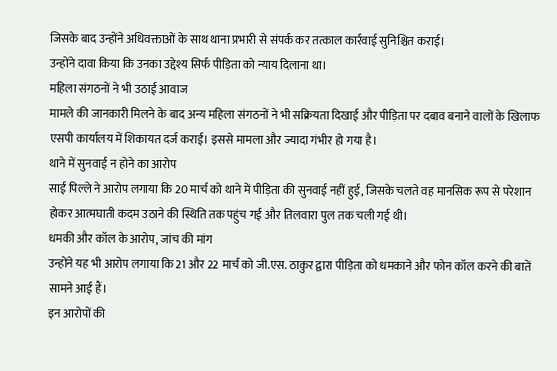जिसके बाद उन्होंने अधिवक्ताओं के साथ थाना प्रभारी से संपर्क कर तत्काल कार्रवाई सुनिश्चित कराई।
उन्होंने दावा किया कि उनका उद्देश्य सिर्फ पीड़िता को न्याय दिलाना था।
महिला संगठनों ने भी उठाई आवाज
मामले की जानकारी मिलने के बाद अन्य महिला संगठनों ने भी सक्रियता दिखाई और पीड़िता पर दबाव बनाने वालों के खिलाफ एसपी कार्यालय में शिकायत दर्ज कराई। इससे मामला और ज्यादा गंभीर हो गया है।
थाने में सुनवाई न होने का आरोप
साईं पिल्ले ने आरोप लगाया कि 20 मार्च को थाने में पीड़िता की सुनवाई नहीं हुई, जिसके चलते वह मानसिक रूप से परेशान होकर आत्मघाती कदम उठाने की स्थिति तक पहुंच गई और तिलवारा पुल तक चली गई थी।
धमकी और कॉल के आरोप, जांच की मांग
उन्होंने यह भी आरोप लगाया कि 21 और 22 मार्च को जी.एस. ठाकुर द्वारा पीड़िता को धमकाने और फोन कॉल करने की बातें सामने आई हैं।
इन आरोपों की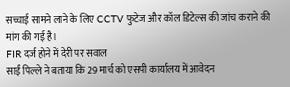सच्चाई सामने लाने के लिए CCTV फुटेज और कॉल डिटेल्स की जांच कराने की मांग की गई है।
FIR दर्ज होने में देरी पर सवाल
साईं पिल्ले ने बताया कि 29 मार्च को एसपी कार्यालय में आवेदन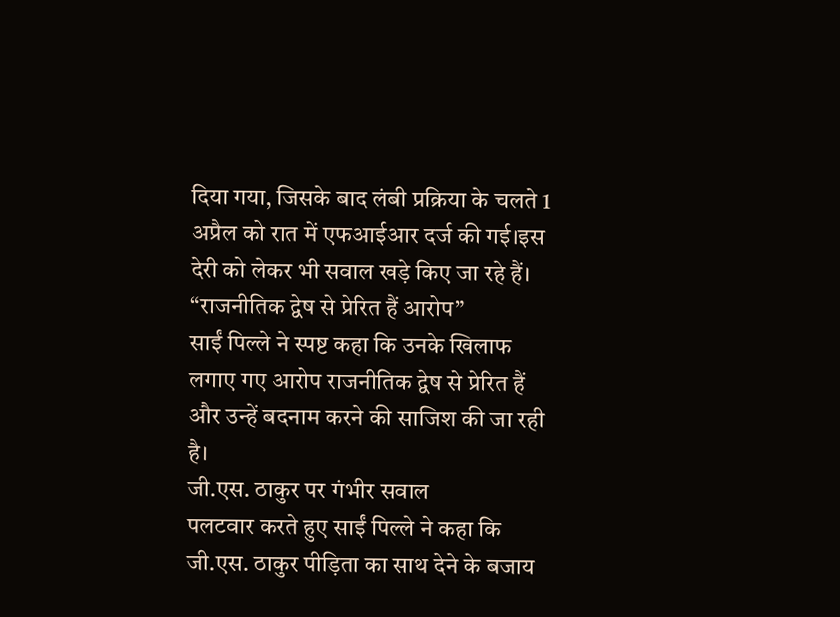दिया गया, जिसके बाद लंबी प्रक्रिया के चलते 1 अप्रैल को रात में एफआईआर दर्ज की गई।इस देरी को लेकर भी सवाल खड़े किए जा रहे हैं।
“राजनीतिक द्वेष से प्रेरित हैं आरोप”
साईं पिल्ले ने स्पष्ट कहा कि उनके खिलाफ लगाए गए आरोप राजनीतिक द्वेष से प्रेरित हैं और उन्हें बदनाम करने की साजिश की जा रही है।
जी.एस. ठाकुर पर गंभीर सवाल
पलटवार करते हुए साईं पिल्ले ने कहा कि जी.एस. ठाकुर पीड़िता का साथ देने के बजाय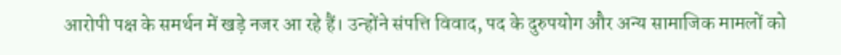आरोपी पक्ष के समर्थन में खड़े नजर आ रहे हैं। उन्होंने संपत्ति विवाद, पद के दुरुपयोग और अन्य सामाजिक मामलों को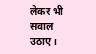लेकर भी सवाल उठाए।